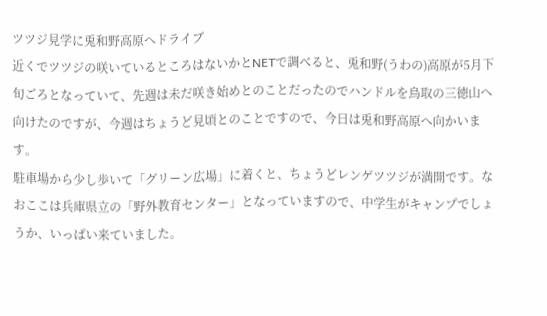ツツジ見学に兎和野高原へドライブ
近くでツツジの咲いているところはないかとNETで調べると、兎和野(うわの)高原が5月下旬ごろとなっていて、先週は未だ咲き始めとのことだったのでハンドルを鳥取の三徳山へ向けたのですが、今週はちょうど見頃とのことですので、今日は兎和野高原へ向かいます。
駐車場から少し歩いて「グリーン広場」に着くと、ちょうどレンゲツツジが満開です。なおここは兵庫県立の「野外教育センター」となっていますので、中学生がキャンプでしょうか、いっぱい来ていました。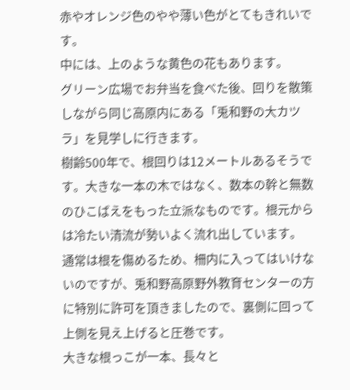赤やオレンジ色のやや薄い色がとてもきれいです。
中には、上のような黄色の花もあります。
グリーン広場でお弁当を食べた後、回りを散策しながら同じ高原内にある「兎和野の大カツラ」を見学しに行きます。
樹齢500年で、根回りは12メートルあるそうです。大きな一本の木ではなく、数本の幹と無数のひこばえをもった立派なものです。根元からは冷たい清流が勢いよく流れ出しています。
通常は根を傷めるため、柵内に入ってはいけないのですが、兎和野高原野外教育センターの方に特別に許可を頂きましたので、裏側に回って上側を見え上げると圧巻です。
大きな根っこが一本、長々と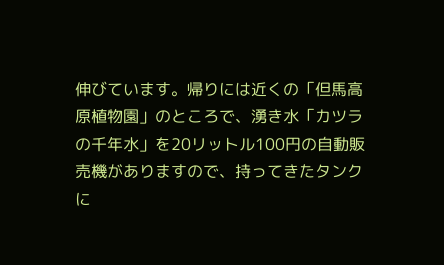伸びています。帰りには近くの「但馬高原植物園」のところで、湧き水「カツラの千年水」を20リットル100円の自動販売機がありますので、持ってきたタンクに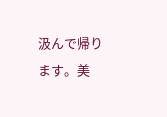汲んで帰ります。美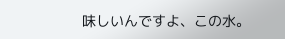味しいんですよ、この水。